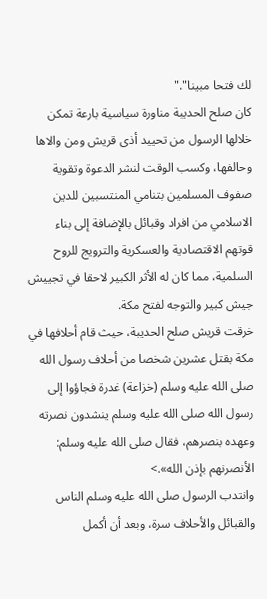لك فتحا مبينا"."
كان صلح الحديبة مناورة سياسية بارعة تمكن خلالها الرسول من تحييد أذى قريش ومن والاها وحالفها، وكسب الوقت لنشر الدعوة وتقوية صفوف المسلمين بتنامي المنتسبين للدين الاسلامي من افراد وقبائل بالإضافة إلى بناء قوتهم الاقتصادية والعسكرية والترويج للروح السلمية، مما كان له الأثر الكبير لاحقا في تجييش جيش كبير والتوجه لفتح مكة.
خرقت قريش صلح الحديبة، حيث قام أحلافها في مكة بقتل عشرين شخصا من أحلاف رسول الله صلى الله عليه وسلم (خزاعة) غدرة فجاؤوا إلى رسول الله صلى الله عليه وسلم ينشدون نصرته وعهده بنصرهم، فقال صلى الله عليه وسلم: الأنصرنهم بإذن الله».>
وانتدب الرسول صلى الله عليه وسلم الناس والقبائل والأحلاف سرة، وبعد أن أكمل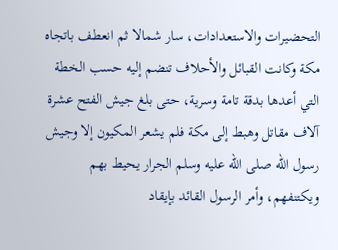التحضيرات والاستعدادات، سار شمالا ثم انعطف باتجاه مكة وكانت القبائل والأحلاف تنضم إليه حسب الخطة التي أعدها بدقة تامة وسرية، حتى بلغ جيش الفتح عشرة آلاف مقاتل وهبط إلى مكة فلم يشعر المكيون إلا وجيش رسول الله صلى الله عليه وسلم الجرار يحيط بهم ويكتنفهم، وأمر الرسول القائد بإيقاد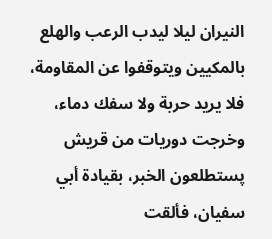النيران ليلا ليدب الرعب والهلع بالمكيين ويتوقفوا عن المقاومة، فلا يريد حربة ولا سفك دماء، وخرجت دوريات من قريش پستطلعون الخبر، بقيادة أبي سفيان، فألقت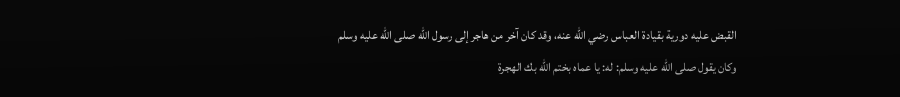القبض عليه دورية بقيادة العباس رضي الله عنه، وقد كان آخر من هاجر إلى رسول الله صلى الله عليه وسلم
وكان يقول صلى الله عليه وسلم: له: يا عماه بختم الله بك الهجرة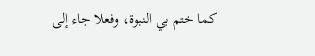كما ختم بي النبوة، وفعلا جاء إلى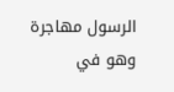الرسول مهاجرة وهو في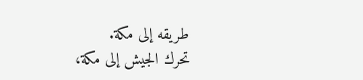طريقه إلى مكة.
تحرك الجيش إلى مكة،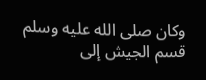وكان صلى الله عليه وسلم قسم الجيش إلى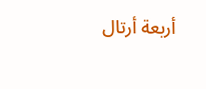أربعة أرتال